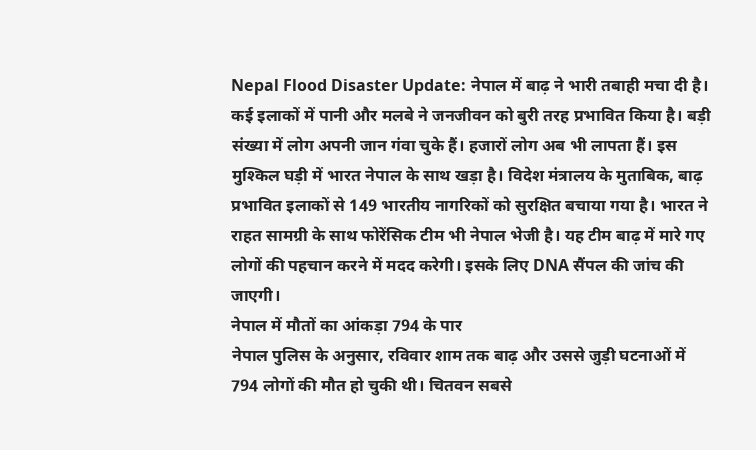Nepal Flood Disaster Update: नेपाल में बाढ़ ने भारी तबाही मचा दी है। कई इलाकों में पानी और मलबे ने जनजीवन को बुरी तरह प्रभावित किया है। बड़ी संख्या में लोग अपनी जान गंवा चुके हैं। हजारों लोग अब भी लापता हैं। इस मुश्किल घड़ी में भारत नेपाल के साथ खड़ा है। विदेश मंत्रालय के मुताबिक, बाढ़ प्रभावित इलाकों से 149 भारतीय नागरिकों को सुरक्षित बचाया गया है। भारत ने राहत सामग्री के साथ फोरेंसिक टीम भी नेपाल भेजी है। यह टीम बाढ़ में मारे गए लोगों की पहचान करने में मदद करेगी। इसके लिए DNA सैंपल की जांच की जाएगी।
नेपाल में मौतों का आंकड़ा 794 के पार
नेपाल पुलिस के अनुसार, रविवार शाम तक बाढ़ और उससे जुड़ी घटनाओं में 794 लोगों की मौत हो चुकी थी। चितवन सबसे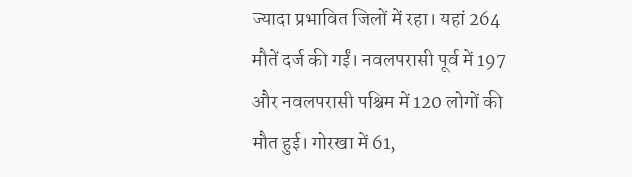ज्यादा प्रभावित जिलों में रहा। यहां 264 मौतें दर्ज की गईं। नवलपरासी पूर्व में 197 और नवलपरासी पश्चिम में 120 लोगों की मौत हुई। गोरखा में 61,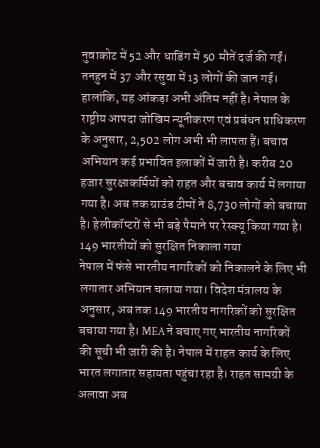नुवाकोट में 52 और धाडिंग में 50 मौतें दर्ज की गईं। तनहुन में 37 और रसुवा में 13 लोगों की जान गई। हालांकि, यह आंकड़ा अभी अंतिम नहीं है। नेपाल के राष्ट्रीय आपदा जोखिम न्यूनीकरण एवं प्रबंधन प्राधिकरण के अनुसार, 2,502 लोग अभी भी लापता हैं। बचाव अभियान कई प्रभावित इलाकों में जारी है। करीब 20 हजार सुरक्षाकर्मियों को राहत और बचाव कार्य में लगाया गया है। अब तक ग्राउंड टीमों ने 8,730 लोगों को बचाया है। हेलीकॉप्टरों से भी बड़े पैमाने पर रेस्क्यू किया गया है।
149 भारतीयों को सुरक्षित निकाला गया
नेपाल में फंसे भारतीय नागरिकों को निकालने के लिए भी लगातार अभियान चलाया गया। विदेश मंत्रालय के अनुसार, अब तक 149 भारतीय नागरिकों को सुरक्षित बचाया गया है। MEA ने बचाए गए भारतीय नागरिकों की सूची भी जारी की है। नेपाल में राहत कार्य के लिए भारत लगातार सहायता पहुंचा रहा है। राहत सामग्री के अलावा अब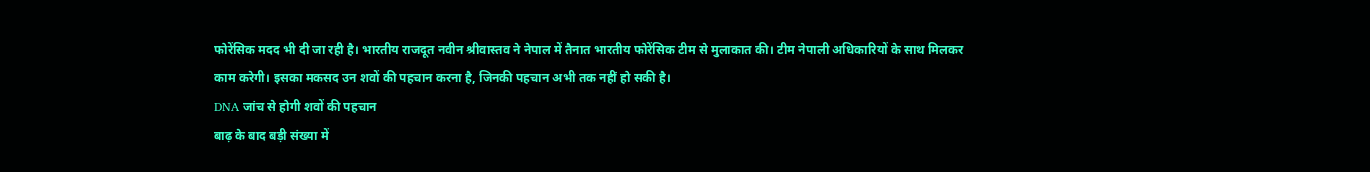फोरेंसिक मदद भी दी जा रही है। भारतीय राजदूत नवीन श्रीवास्तव ने नेपाल में तैनात भारतीय फोरेंसिक टीम से मुलाकात की। टीम नेपाली अधिकारियों के साथ मिलकर काम करेगी। इसका मकसद उन शवों की पहचान करना है, जिनकी पहचान अभी तक नहीं हो सकी है।
DNA जांच से होगी शवों की पहचान
बाढ़ के बाद बड़ी संख्या में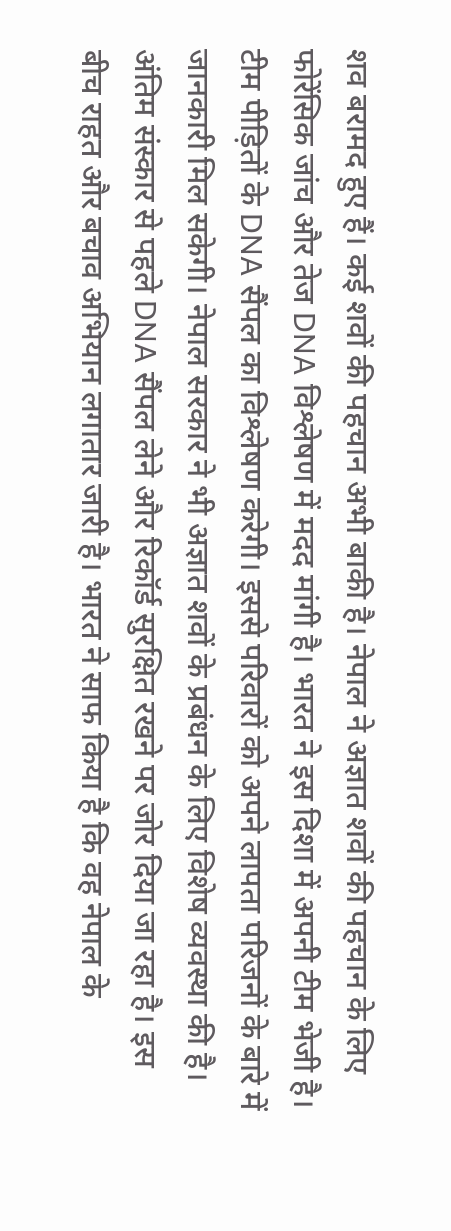शव बरामद हुए हैं। कई शवों की पहचान अभी बाकी है। नेपाल ने अज्ञात शवों की पहचान के लिए फोरेंसिक जांच और तेज DNA विश्लेषण में मदद मांगी है। भारत ने इस दिशा में अपनी टीम भेजी है।
टीम पीड़ितों के DNA सैंपल का विश्लेषण करेगी। इससे परिवारों को अपने लापता परिजनों के बारे में जानकारी मिल सकेगी। नेपाल सरकार ने भी अज्ञात शवों के प्रबंधन के लिए विशेष व्यवस्था की है। अंतिम संस्कार से पहले DNA सैंपल लेने और रिकॉर्ड सुरक्षित रखने पर जोर दिया जा रहा है। इस बीच राहत और बचाव अभियान लगातार जारी है। भारत ने साफ किया है कि वह नेपाल के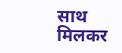साथ मिलकर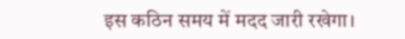इस कठिन समय में मदद जारी रखेगा।